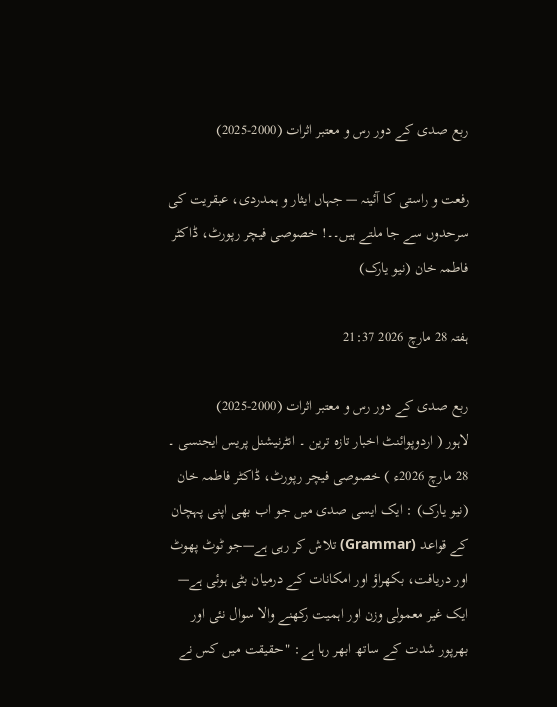ربع صدی کے دور رس و معتبر اثرات (2000-2025)

رفعت و راستی کا آئینہ — جہاں ایثار و ہمدردی، عبقریت کی سرحدوں سے جا ملتے ہیں۔۔! خصوصی فیچر رپورٹ، ڈاکٹر فاطمہ خان (نیو یارک)

ہفتہ 28 مارچ 2026 21:37

ربع صدی کے دور رس و معتبر اثرات (2000-2025)
لاہور ( اردوپوائنٹ اخبار تازہ ترین ۔ انٹرنیشنل پریس ایجنسی ۔ 28 مارچ 2026ء ) خصوصی فیچر رپورٹ، ڈاکٹر فاطمہ خان (نیو یارک) : ایک ایسی صدی میں جو اب بھی اپنی پہچان کے قواعد (Grammar) تلاش کر رہی ہے—جو ٹوٹ پھوٹ اور دریافت، بکھراؤ اور امکانات کے درمیان بٹی ہوئی ہے— ایک غیر معمولی وزن اور اہمیت رکھنے والا سوال نئی اور بھرپور شدت کے ساتھ ابھر رہا ہے: "حقیقت میں کس نے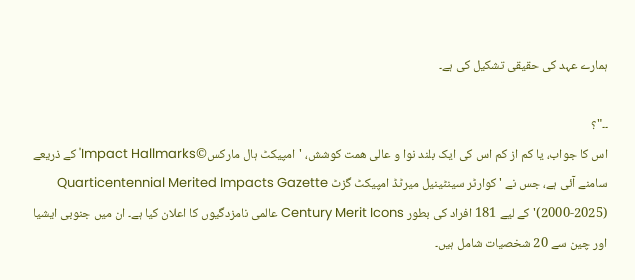ہمارے عہد کی حقیقی تشکیل کی ہے۔

۔۔"؟
اس کا جواب، یا کم از کم اس کی ایک بلند نوا و عالی ھمت کوشش، 'امپیکٹ ہال مارکس©Impact Hallmarks' کے ذریعے سامنے آئی ہے، جس نے 'کوارٹر سینٹینیل میرٹڈ امپیکٹ گزٹ Quarticentennial Merited Impacts Gazette (2000-2025)' کے لیے 181 افراد کی بطور Century Merit Icons عالمی نامزدگیوں کا اعلان کیا ہے۔ ان میں جنوبی ایشیا اور چین سے 20 شخصیات شامل ہیں۔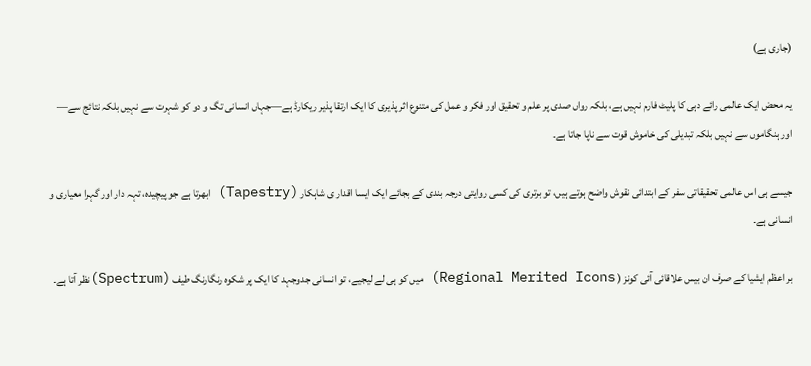(جاری ہے)

یہ محض ایک عالمی رائے دہی کا پلیٹ فارم نہیں ہے، بلکہ رواں صدی پر علم و تحقیق اور فکر و عمل کی متنوع اثر پذیری کا ایک ارتقا پذیر ریکارڈ ہے—جہاں انسانی تگ و دو کو شہرت سے نہیں بلکہ نتائج سے— اور ہنگاموں سے نہیں بلکہ تبدیلی کی خاموش قوت سے ناپا جاتا ہے۔

جیسے ہی اس عالمی تحقیقاتی سفر کے ابتدائی نقوش واضح ہوتے ہیں، تو برتری کی کسی روایتی درجہ بندی کے بجائے ایک ایسا اقدار ی شاہکار (Tapestry) ابھرتا ہے جو پیچیدہ، تہہ دار اور گہرا معیاری و انسانی ہے۔

بر اعظم ایشیا کے صرف ان بیس علاقائی آئی کونز ( Regional Merited Icons) میں کو ہی لے لیجیے، تو انسانی جدوجہد کا ایک پر شکوہ رنگارنگ طیف (Spectrum)نظر آتا ہے۔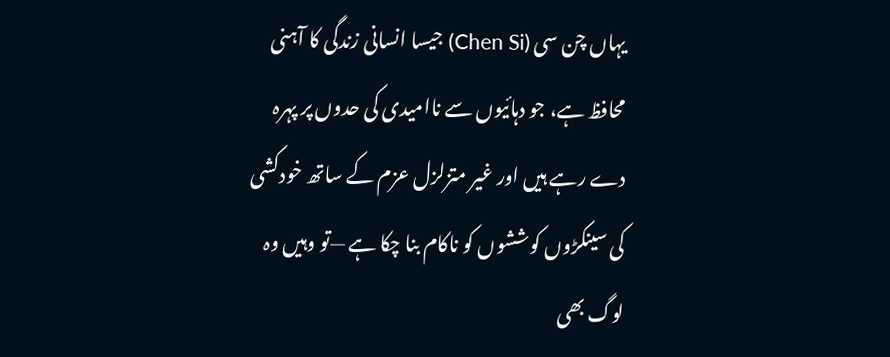یہاں چن سی (Chen Si) جیسا انسانی زندگی کا آہنی محافظ ہے، جو دہائیوں سے ناامیدی کی حدوں پر پہرہ دے رہے ہیں اور غیر متزلزل عزم کے ساتھ خودکشی کی سینکڑوں کوششوں کو ناکام بنا چکا ہے —تو وہیں وہ لوگ بھی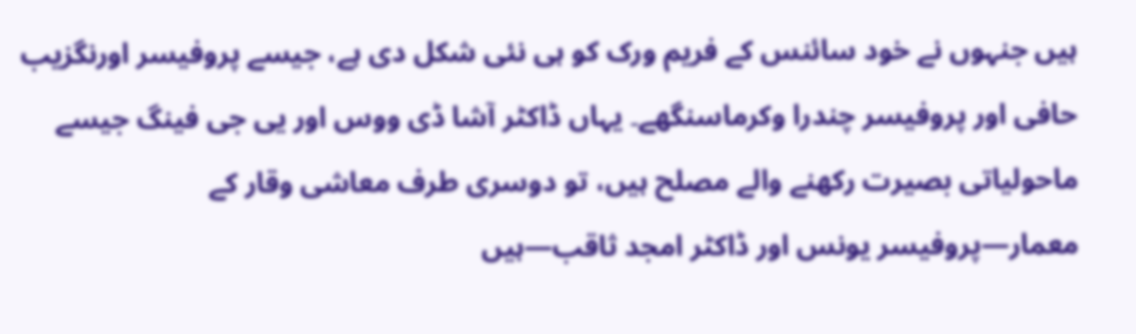ہیں جنہوں نے خود سائنس کے فریم ورک کو ہی نئی شکل دی ہے، جیسے پروفیسر اورنگزیب حافی اور پروفیسر چندرا وکرماسنگھے۔ یہاں ڈاکٹر آشا ڈی ووس اور یی جی فینگ جیسے ماحولیاتی بصیرت رکھنے والے مصلح ہیں، تو دوسری طرف معاشی وقار کے معمار—پروفیسر یونس اور ڈاکٹر امجد ثاقب—ہیں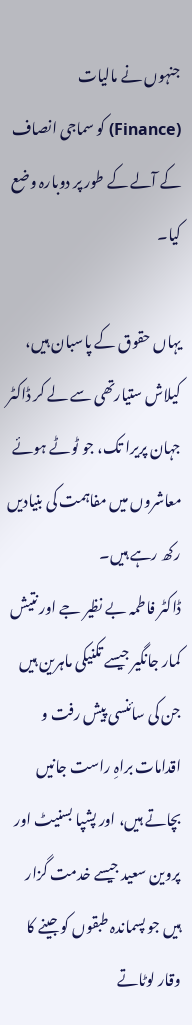جنہوں نے مالیات (Finance) کو سماجی انصاف کے آلے کے طور پر دوبارہ وضع کیا۔

یہاں حقوق کے پاسبان ہیں، کیلاش ستیارتھی سے لے کر ڈاکٹر جہان پریرا تک، جو ٹوٹے ہوئے معاشروں میں مفاہمت کی بنیادیں رکھ رہے ہیں۔
ڈاکٹر فاطمہ بے نظیر جے اور نتیش کمار جانگیر جیسے تکنیکی ماہرین ہیں جن کی سائنسی پیش رفت و اقدامات براہِ راست جانیں بچاتے ہیں، اور پشپا بسنیٹ اور پروین سعید جیسے خدمت گزار ہیں جو پسماندہ طبقوں کو جینے کا وقار لوٹاتے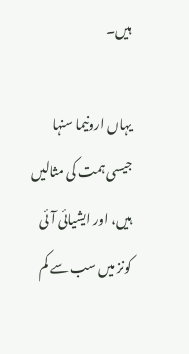ہیں۔

یہاں ارونیما سنہا جیسی ہمت کی مثالیں ہیں، اور ایشیائی آئی کونز میں سب سے کم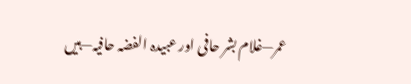عمر—غلام بشر حافی اور عبیدہ الفضہ حافیہ—ہیں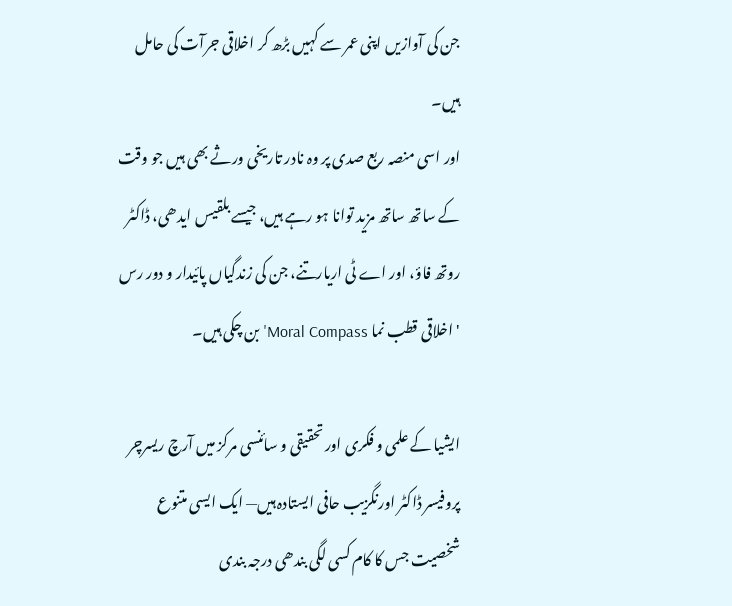جن کی آوازیں اپنی عمر سے کہیں بڑھ کر اخلاقی جرآت کی حامل ہیں۔
اور اسی منصہ ربع صدی پر وہ نادر تاریخی ورثے بھی ہیں جو وقت کے ساتھ ساتھ مزید توانا ہو رہے ہیں، جیسے بلقیس ایدھی، ڈاکٹر روتھ فاؤ، اور اے ٹی اریارتنے، جن کی زندگیاں پائیدار و دور رس 'اخلاقی قطب نما Moral Compass' بن چکی ہیں۔

ایشیا کے علمی و فکری اور تحقیقی و سائنسی مرکز میں آرچ ریسرچر پروفیسر ڈاکٹر اورنگزیب حافی ایستادہ ہیں— ایک ایسی متنوع شخصیت جس کا کام کسی لگی بندھی درجہ بندی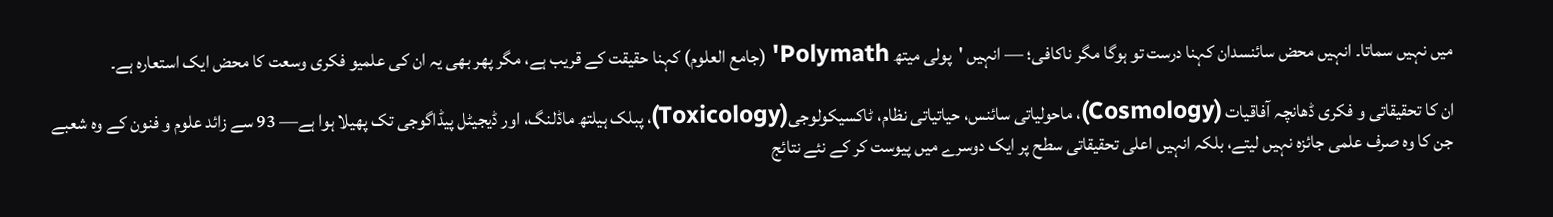میں نہیں سماتا۔ انہیں محض سائنسدان کہنا درست تو ہوگا مگر ناکافی؛ — انہیں 'پولی میتھ Polymath' (جامع العلوم) کہنا حقیقت کے قریب ہے، مگر پھر بھی یہ ان کی علمیو فکری وسعت کا محض ایک استعارہ ہے۔

ان کا تحقیقاتی و فکری ڈھانچہ آفاقیات (Cosmology)، ماحولیاتی سائنس، حیاتیاتی نظام، ٹاکسیکولوجی(Toxicology)، پبلک ہیلتھ ماڈلنگ، اور ڈیجیٹل پیڈاگوجی تک پھیلا ہوا ہے— 93 سے زائد علوم و فنون کے وہ شعبے جن کا وہ صرف علمی جائزہ نہیں لیتے، بلکہ انہیں اعلی تحقیقاتی سطح پر ایک دوسرے میں پیوست کر کے نئے نتائج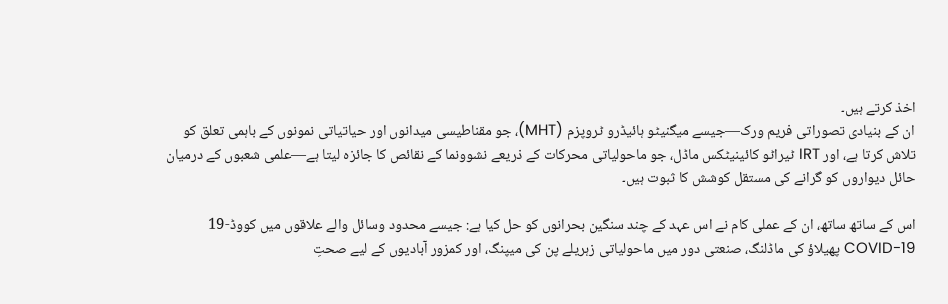اخذ کرتے ہیں۔
ان کے بنیادی تصوراتی فریم ورک—جیسے میگنیٹو ہائیڈرو ٹروپزم (MHT)، جو مقناطیسی میدانوں اور حیاتیاتی نمونوں کے باہمی تعلق کو تلاش کرتا ہے، اور IRT ٹیراٹو کائینیٹکس ماڈل، جو ماحولیاتی محرکات کے ذریعے نشوونما کے نقائص کا جائزہ لیتا ہے—علمی شعبوں کے درمیان حائل دیواروں کو گرانے کی مستقل کوشش کا ثبوت ہیں۔

اس کے ساتھ ساتھ، ان کے عملی کام نے اس عہد کے چند سنگین بحرانوں کو حل کیا ہے: جیسے محدود وسائل والے علاقوں میں کووڈ-19 COVID-19 پھیلاؤ کی ماڈلنگ، صنعتی دور میں ماحولیاتی زہریلے پن کی میپنگ، اور کمزور آبادیوں کے لیے صحتِ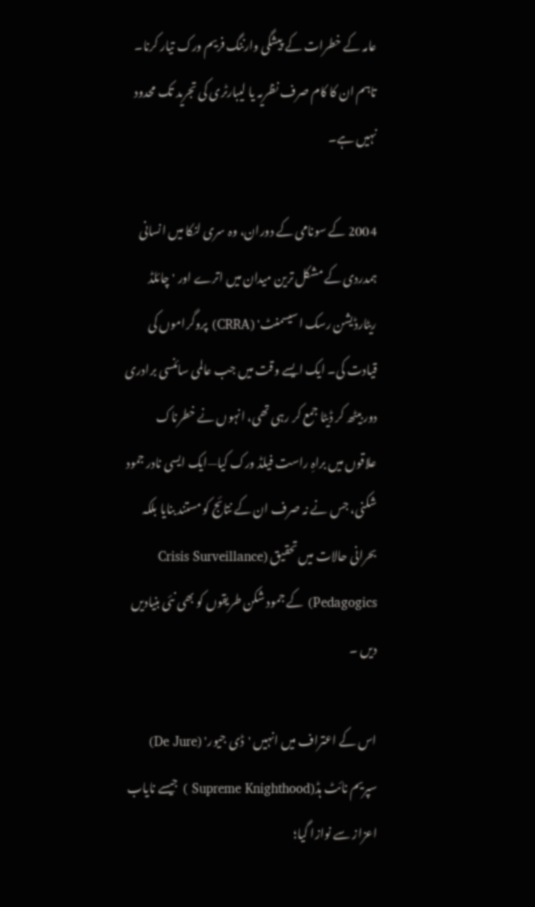عامہ کے خطرات کے پیشگی وارننگ فریم ورک تیار کرنا۔
تاہم ان کا کام صرف نظریہ یا لیبارٹری کی تجرید تک محدود نہیں ہے۔

2004 کے سونامی کے دوران، وہ سری لنکا میں انسانی ہمدردی کے مشکل ترین میدان میں اترے اور 'چائلڈ ریٹارڈیشن رسک اسیسمنٹ' (CRRA) پروگراموں کی قیادت کی۔ ایک ایسے وقت میں جب عالمی سائنسی برادری دور بیٹھ کر ڈیٹا جمع کر رہی تھی، انہوں نے خطرناک علاقوں میں براہِ راست فیلڈ ورک کیا—ایک ایسی نادر جمود شکنی، جس نے نہ صرف ان کے نتائج کو مستند بنایا بلکہ بحرانی حالات میں تحقیق (Crisis Surveillance Pedagogics) کے جمود شکن طریقوں کو بھی نئی بنیادیں دیں ۔

اس کے اعتراف میں انہیں 'ڈی جیور' (De Jure) سپریم نائٹ ہڈ(Supreme Knighthood ) جیسے نایاب اعزاز سے نوازا گیا؛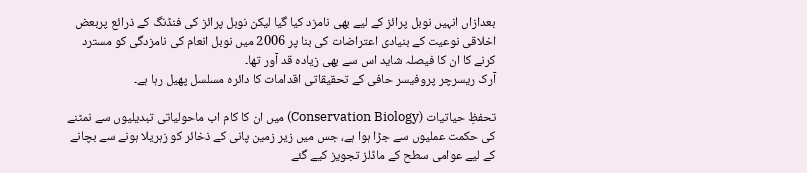بعدازاں انہیں نوبل پرائز کے لیے بھی نامزد کیا گیا لیکن نوبل پرائز کی فنڈنگ کے ذرائع پربعض اخلاقی نوعیت کے بنیادی اعتراضات کی بنا پر 2006 میں نوبل انعام کی نامزدگی کو مسترد کرنے کا ان کا فیصلہ شاید اس سے بھی زیادہ قد آور تھا۔
آرک ریسرچر پروفیسر حافی کے تحقیقاتی اقدامات کا دائرہ مسلسل پھیل رہا ہے۔

تحفظِ حیاتیات (Conservation Biology) میں ان کا کام اب ماحولیاتی تبدیلیوں سے نمٹنے کی حکمت عملیوں سے جڑا ہوا ہے، جس میں زیر زمین پانی کے ذخائر کو زہریلا ہونے سے بچانے کے لیے عوامی سطح کے ماڈلز تجویز کیے گئے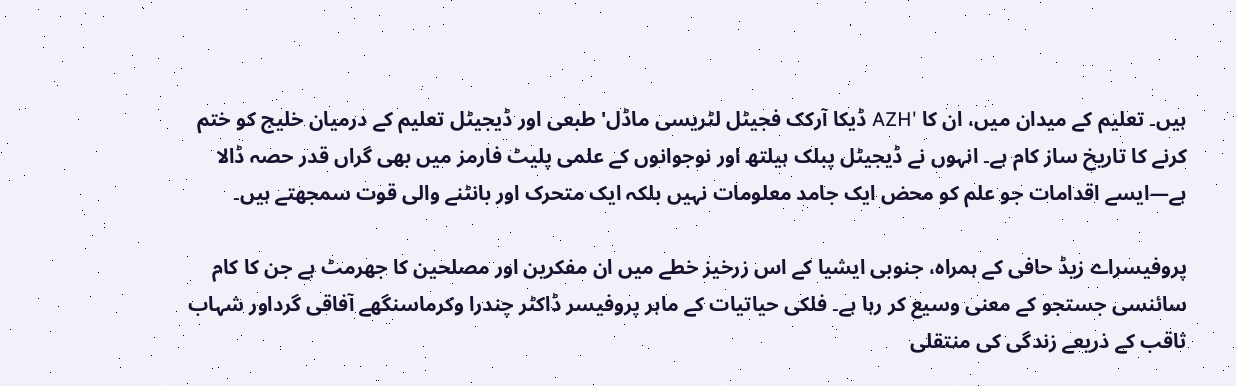ہیں۔ تعلیم کے میدان میں، ان کا 'AZH ڈیکا آرکک فجیٹل لٹریسی ماڈل' طبعی اور ڈیجیٹل تعلیم کے درمیان خلیج کو ختم کرنے کا تاریخ ساز کام ہے۔ انہوں نے ڈیجیٹل پبلک ہیلتھ اور نوجوانوں کے علمی پلیٹ فارمز میں بھی گراں قدر حصہ ڈالا ہے—ایسے اقدامات جو علم کو محض ایک جامد معلومات نہیں بلکہ ایک متحرک اور بانٹنے والی قوت سمجھتے ہیں۔

پروفیسراے زیڈ حافی کے ہمراہ، جنوبی ایشیا کے اس زرخیز خطے میں ان مفکرین اور مصلحین کا جھرمٹ ہے جن کا کام سائنسی جستجو کے معنی وسیع کر رہا ہے۔ فلکی حیاتیات کے ماہر پروفیسر ڈاکٹر چندرا وکرماسنگھے آفاقی گرداور شہاب ثاقب کے ذریعے زندگی کی منتقلی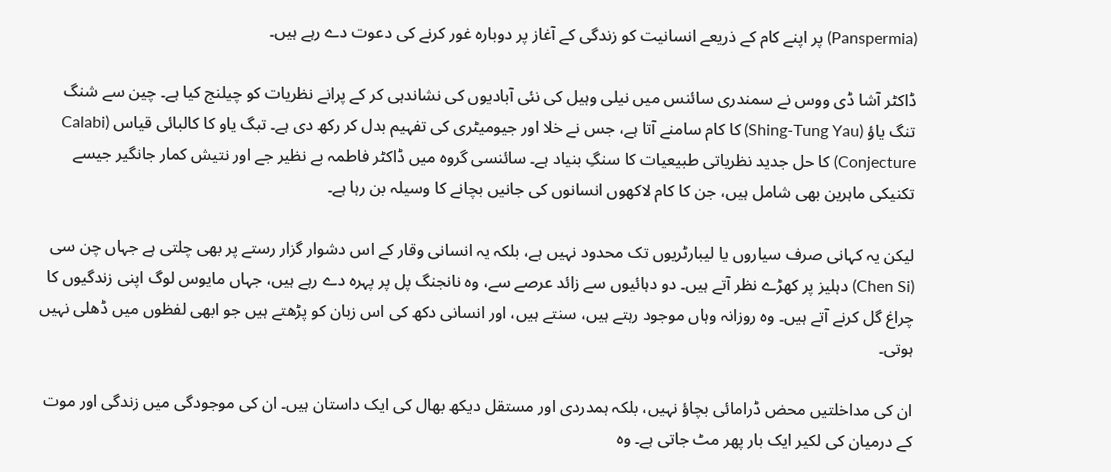(Panspermia) پر اپنے کام کے ذریعے انسانیت کو زندگی کے آغاز پر دوبارہ غور کرنے کی دعوت دے رہے ہیں۔

ڈاکٹر آشا ڈی ووس نے سمندری سائنس میں نیلی وہیل کی نئی آبادیوں کی نشاندہی کر کے پرانے نظریات کو چیلنج کیا ہے۔ چین سے شنگ تنگ یاؤ (Shing-Tung Yau) کا کام سامنے آتا ہے، جس نے خلا اور جیومیٹری کی تفہیم بدل کر رکھ دی ہے۔ تبگ یاو کا کالبائی قیاس (Calabi Conjecture) کا حل جدید نظریاتی طبیعیات کا سنگِ بنیاد ہے۔ سائنسی گروہ میں ڈاکٹر فاطمہ بے نظیر جے اور نتیش کمار جانگیر جیسے تکنیکی ماہرین بھی شامل ہیں، جن کا کام لاکھوں انسانوں کی جانیں بچانے کا وسیلہ بن رہا ہے۔

لیکن یہ کہانی صرف سیاروں یا لیبارٹریوں تک محدود نہیں ہے، بلکہ یہ انسانی وقار کے اس دشوار گزار رستے پر بھی چلتی ہے جہاں چن سی (Chen Si) دہلیز پر کھڑے نظر آتے ہیں۔ دو دہائیوں سے زائد عرصے سے، وہ نانجنگ پل پر پہرہ دے رہے ہیں، جہاں مایوس لوگ اپنی زندگیوں کا چراغ گل کرنے آتے ہیں۔ وہ روزانہ وہاں موجود رہتے ہیں، سنتے ہیں، اور انسانی دکھ کی اس زبان کو پڑھتے ہیں جو ابھی لفظوں میں ڈھلی نہیں ہوتی۔

ان کی مداخلتیں محض ڈرامائی بچاؤ نہیں، بلکہ ہمدردی اور مستقل دیکھ بھال کی ایک داستان ہیں۔ ان کی موجودگی میں زندگی اور موت کے درمیان کی لکیر ایک بار پھر مٹ جاتی ہے۔ وہ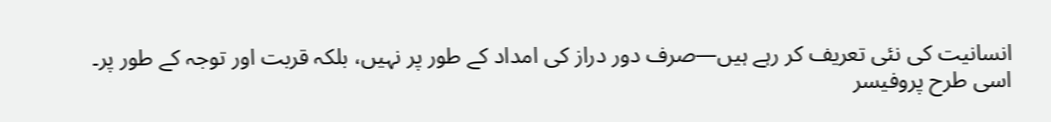انسانیت کی نئی تعریف کر رہے ہیں—صرف دور دراز کی امداد کے طور پر نہیں، بلکہ قربت اور توجہ کے طور پر۔
اسی طرح پروفیسر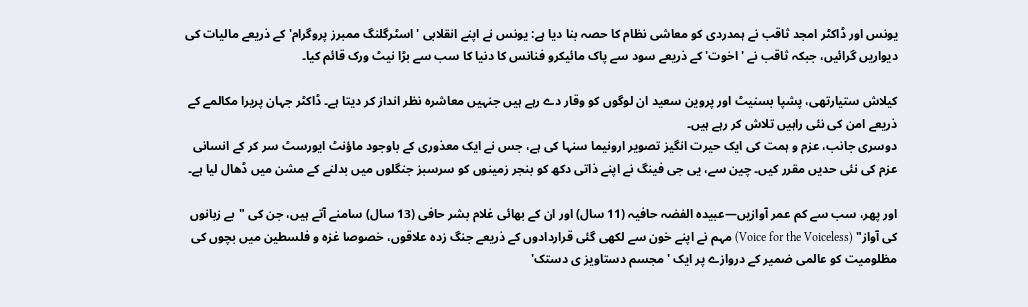یونس اور ڈاکٹر امجد ثاقب نے ہمدردی کو معاشی نظام کا حصہ بنا دیا ہے: یونس نے اپنے انقلابی 'اسٹرگلنگ ممبرز پروگرام' کے ذریعے مالیات کی دیواریں گرائیں، جبکہ ثاقب نے 'اخوت' کے ذریعے سود سے پاک مائیکرو فنانس کا دنیا کا سب سے بڑا نیٹ ورک قائم کیا۔

کیلاش ستیارتھی، پشپا بسنیٹ اور پروین سعید ان لوگوں کو وقار دے رہے ہیں جنہیں معاشرہ نظر انداز کر دیتا ہے۔ ڈاکٹر جہان پریرا مکالمے کے ذریعے امن کی نئی راہیں تلاش کر رہے ہیں۔
دوسری جانب، عزم و ہمت کی ایک حیرت انگیز تصویر ارونیما سنہا کی ہے، جس نے ایک معذوری کے باوجود ماؤنٹ ایورسٹ سر کر کے انسانی عزم کی نئی حدیں مقرر کیں۔ چین سے، یی جی فینگ نے اپنے ذاتی دکھ کو بنجر زمینوں کو سرسبز جنگلوں میں بدلنے کے مشن میں ڈھال لیا ہے۔

اور پھر، سب سے کم عمر آوازیں—عبیدہ الفضہ حافیہ (11 سال) اور ان کے بھائی غلام بشر حافی (13 سال) سامنے آتے ہیں، جن کی "بے زبانوں کی آواز" (Voice for the Voiceless) مہم نے اپنے خون سے لکھی گئی قراردادوں کے ذریعے جنگ زدہ علاقوں، خصوصا غزہ و فلسطین میں بچوں کی مظلومیت کو عالمی ضمیر کے دروازے پر ایک 'مجسم دستاویز ی دستک'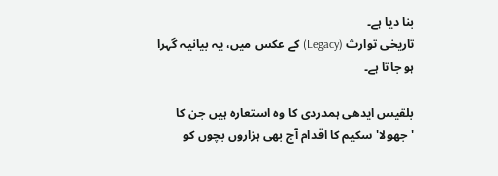بنا دیا ہے۔
تاریخی توارث (Legacy) کے عکس میں، یہ بیانیہ گہرا ہو جاتا ہے۔

بلقیس ایدھی ہمدردی کا وہ استعارہ ہیں جن کا 'جھولا' سکیم کا اقدام آج بھی ہزاروں بچوں کو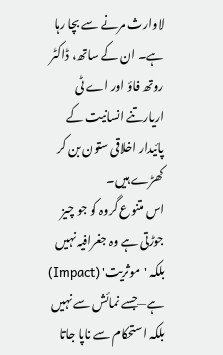لاوارث مرنے سے بچا رہا ہے۔ ان کے ساتھ، ڈاکٹر روتھ فاؤ اور اے ٹی اریارتنے انسانیت کے پائیدار اخلاقی ستون بن کر کھڑے ہیں۔
اس متنوع گروہ کو جو چیز جوڑتی ہے وہ جغرافیہ نہیں بلکہ 'موثریت' (Impact) ہے—جسے نمائش سے نہیں بلکہ استحکام سے ناپا جاتا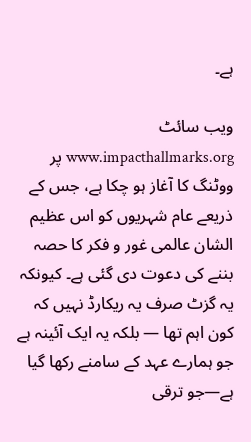ہے۔

ویب سائٹ www.impacthallmarks.org پر ووٹنگ کا آغاز ہو چکا ہے، جس کے ذریعے عام شہریوں کو اس عظیم الشان عالمی غور و فکر کا حصہ بننے کی دعوت دی گئی ہے۔ کیونکہ یہ گزٹ صرف یہ ریکارڈ نہیں کہ کون اہم تھا — بلکہ یہ ایک آئینہ ہے جو ہمارے عہد کے سامنے رکھا گیا ہے—جو ترقی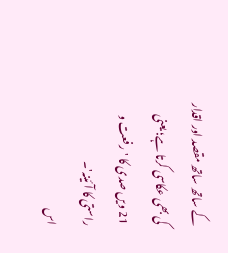کے ساتھ ساتھ مقصد اور اقدار کی بھی عکاسی کرتا ہے؛ یعنی 21 ویں صدی کا 'رفعت و راستی کا آئینہ'۔
اس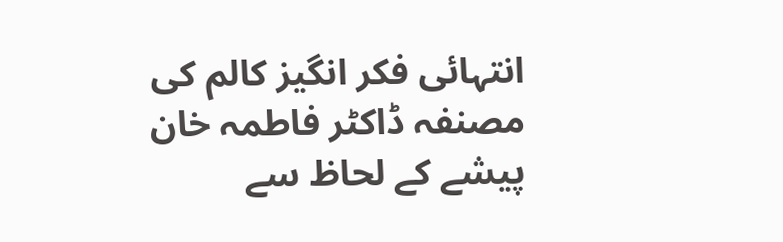انتہائی فکر انگیز کالم کی مصنفہ ڈاکٹر فاطمہ خان پیشے کے لحاظ سے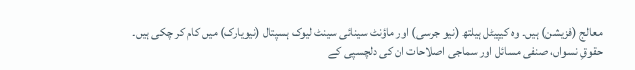معالج (فزیشن) ہیں۔ وہ کیپیٹل ہیلتھ (نیو جرسی) اور ماؤنٹ سینائی سینٹ لیوک ہسپتال (نیویارک) میں کام کر چکی ہیں۔
حقوقِ نسواں، صنفی مسائل اور سماجی اصلاحات ان کی دلچسپی کے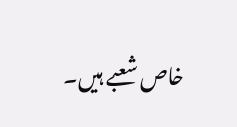خاص شعبے ہیں۔